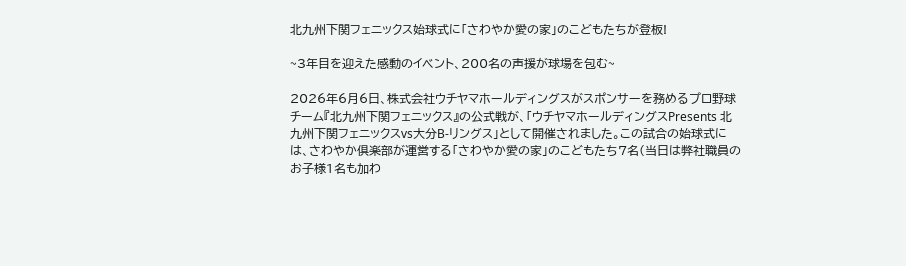北九州下関フェニックス始球式に「さわやか愛の家」のこどもたちが登板!

~3年目を迎えた感動のイベント、200名の声援が球場を包む~

2026年6月6日、株式会社ウチヤマホールディングスがスポンサーを務めるプロ野球チーム『北九州下関フェニックス』の公式戦が、「ウチヤマホールディングスPresents 北九州下関フェニックスvs大分B-リングス」として開催されました。この試合の始球式には、さわやか倶楽部が運営する「さわやか愛の家」のこどもたち7名(当日は弊社職員のお子様1名も加わ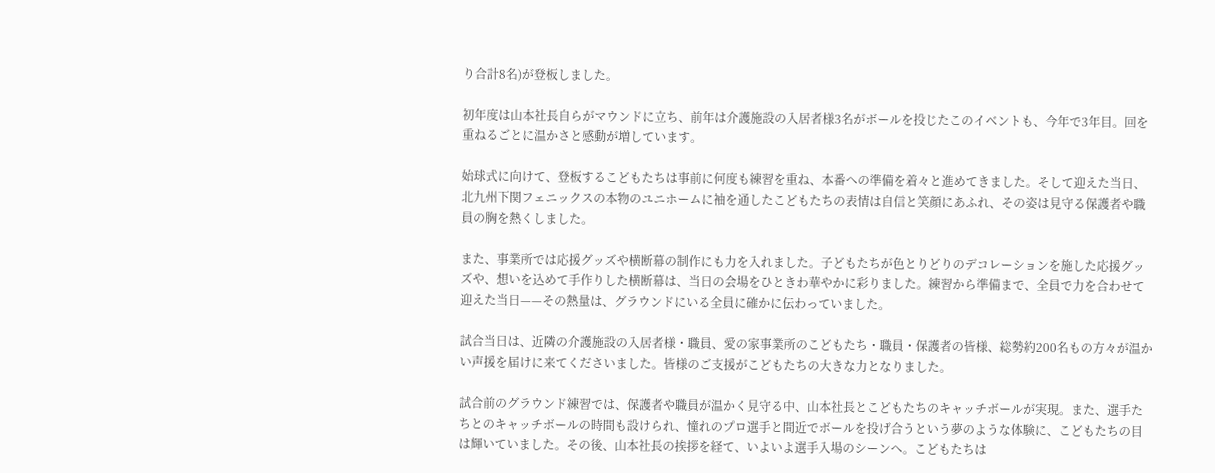り合計8名)が登板しました。

初年度は山本社長自らがマウンドに立ち、前年は介護施設の入居者様3名がボールを投じたこのイベントも、今年で3年目。回を重ねるごとに温かさと感動が増しています。

始球式に向けて、登板するこどもたちは事前に何度も練習を重ね、本番への準備を着々と進めてきました。そして迎えた当日、北九州下関フェニックスの本物のユニホームに袖を通したこどもたちの表情は自信と笑顔にあふれ、その姿は見守る保護者や職員の胸を熱くしました。

また、事業所では応援グッズや横断幕の制作にも力を入れました。子どもたちが色とりどりのデコレーションを施した応援グッズや、想いを込めて手作りした横断幕は、当日の会場をひときわ華やかに彩りました。練習から準備まで、全員で力を合わせて迎えた当日——その熱量は、グラウンドにいる全員に確かに伝わっていました。

試合当日は、近隣の介護施設の入居者様・職員、愛の家事業所のこどもたち・職員・保護者の皆様、総勢約200名もの方々が温かい声援を届けに来てくださいました。皆様のご支援がこどもたちの大きな力となりました。

試合前のグラウンド練習では、保護者や職員が温かく見守る中、山本社長とこどもたちのキャッチボールが実現。また、選手たちとのキャッチボールの時間も設けられ、憧れのプロ選手と間近でボールを投げ合うという夢のような体験に、こどもたちの目は輝いていました。その後、山本社長の挨拶を経て、いよいよ選手入場のシーンへ。こどもたちは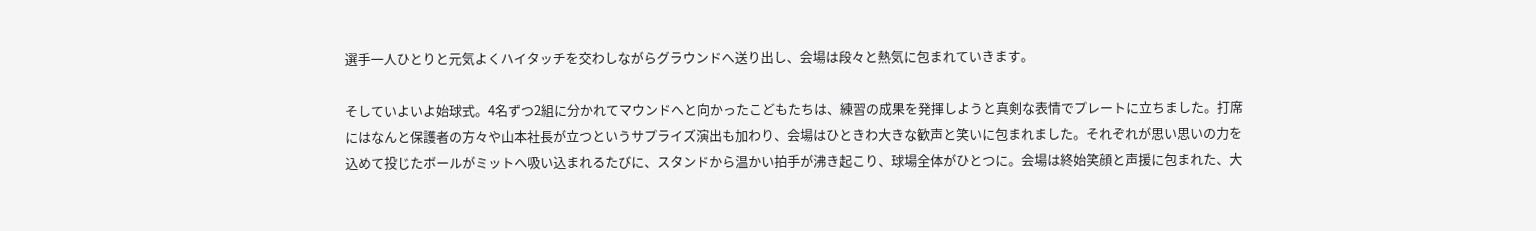選手一人ひとりと元気よくハイタッチを交わしながらグラウンドへ送り出し、会場は段々と熱気に包まれていきます。

そしていよいよ始球式。4名ずつ2組に分かれてマウンドへと向かったこどもたちは、練習の成果を発揮しようと真剣な表情でプレートに立ちました。打席にはなんと保護者の方々や山本社長が立つというサプライズ演出も加わり、会場はひときわ大きな歓声と笑いに包まれました。それぞれが思い思いの力を込めて投じたボールがミットへ吸い込まれるたびに、スタンドから温かい拍手が沸き起こり、球場全体がひとつに。会場は終始笑顔と声援に包まれた、大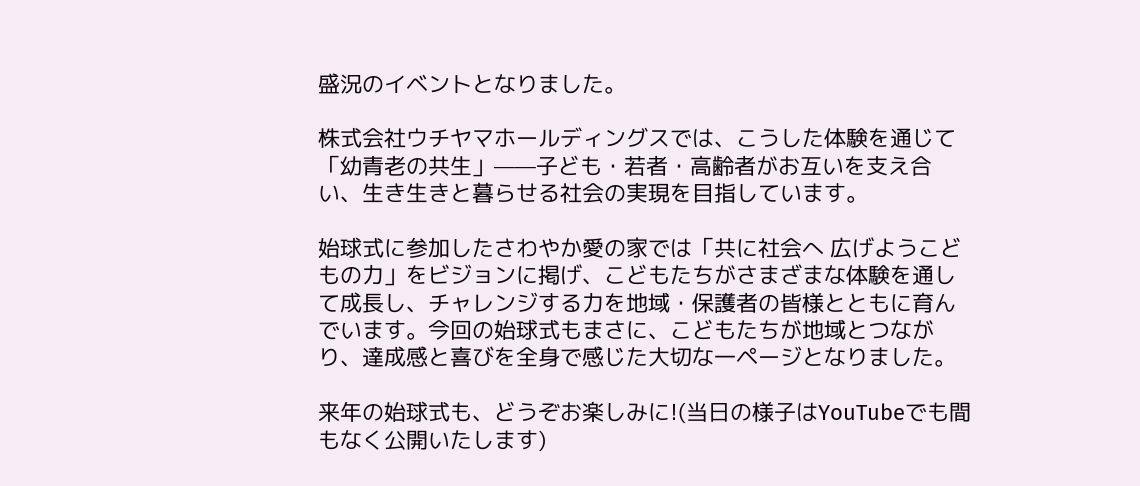盛況のイベントとなりました。

株式会社ウチヤマホールディングスでは、こうした体験を通じて「幼青老の共生」——子ども・若者・高齢者がお互いを支え合い、生き生きと暮らせる社会の実現を目指しています。

始球式に参加したさわやか愛の家では「共に社会へ 広げようこどもの力」をビジョンに掲げ、こどもたちがさまざまな体験を通して成長し、チャレンジする力を地域・保護者の皆様とともに育んでいます。今回の始球式もまさに、こどもたちが地域とつながり、達成感と喜びを全身で感じた大切な一ページとなりました。

来年の始球式も、どうぞお楽しみに!(当日の様子はYouTubeでも間もなく公開いたします)